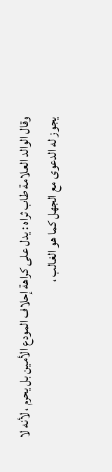وقال الوالد العلامة طاب ثراه : يدل على كراهة إحلاف المودع الأمين بل يحرم ، لأنه لا يجوز له الدعوى مع الجهل كما هو الغالب ،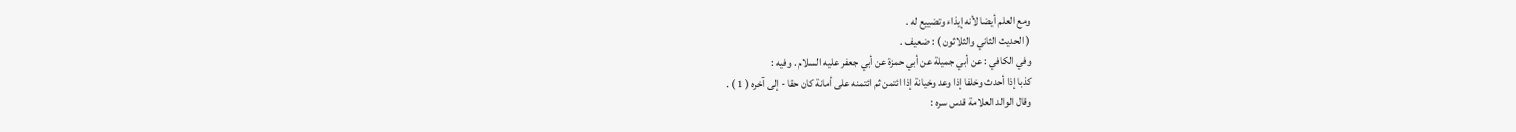ومع العلم أيضا لأنه إيذاء وتضييع له .
( الحديث الثاني والثلاثون ) : ضعيف .
وفي الكافي : عن أبي جميلة عن أبي حمزة عن أبي جعفر عليه السلام . وفيه :
كذبا إذا أحدث وخلفا إذا وعد وخيانة إذا ائتمن ثم ائتمنه على أمانة كان حقا - إلى آخره ( 1 ) .
وقال الوالد العلامة قدس سره :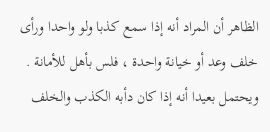الظاهر أن المراد أنه إذا سمع كذبا ولو واحدا ورأى خلف وعد أو خيانة واحدة ، فلس بأهل للأمانة . ويحتمل بعيدا أنه إذا كان دأبه الكذب والخلف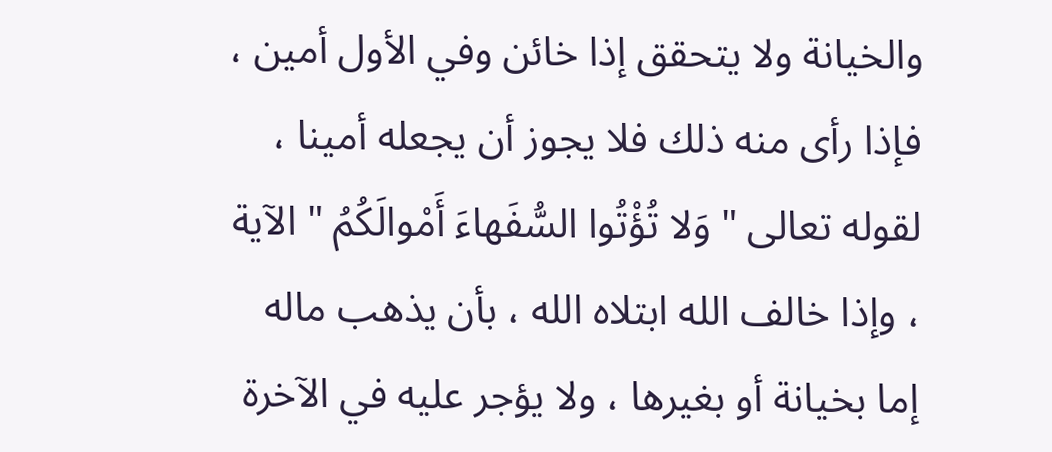والخيانة ولا يتحقق إذا خائن وفي الأول أمين ، فإذا رأى منه ذلك فلا يجوز أن يجعله أمينا ، لقوله تعالى " وَلا تُؤْتُوا السُّفَهاءَ أَمْوالَكُمُ " الآية ، وإذا خالف الله ابتلاه الله ، بأن يذهب ماله إما بخيانة أو بغيرها ، ولا يؤجر عليه في الآخرة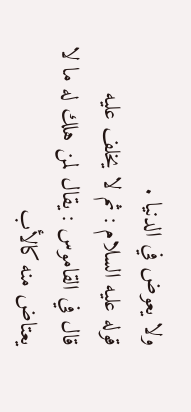ولا يعوض في الدنيا .
قوله عليه السلام : ثم لا يخلف عليه
قال في القاموس : يقال لمن هلك له ما لا يعتاض منه كالأب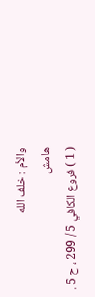والأم : خلف الله
هامش
( 1 ) فروع الكافي 5 / 299 ، ح 5 .